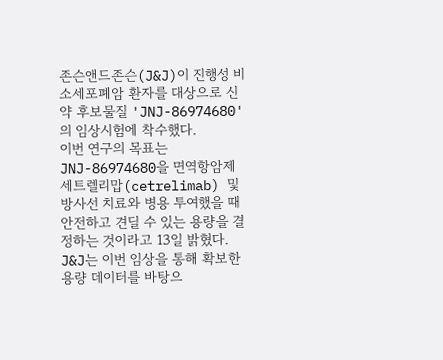존슨앤드존슨(J&J)이 진행성 비소세포폐암 환자를 대상으로 신약 후보물질 'JNJ-86974680'의 임상시험에 착수했다.
이번 연구의 목표는 JNJ-86974680을 면역항암제 세트렐리맙(cetrelimab) 및 방사선 치료와 병용 투여했을 때 안전하고 견딜 수 있는 용량을 결정하는 것이라고 13일 밝혔다.
J&J는 이번 임상을 통해 확보한 용량 데이터를 바탕으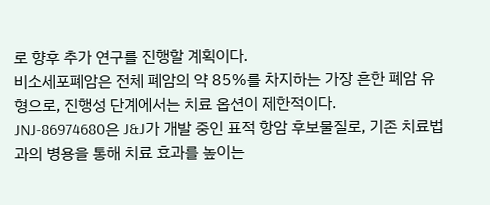로 향후 추가 연구를 진행할 계획이다.
비소세포폐암은 전체 폐암의 약 85%를 차지하는 가장 흔한 폐암 유형으로, 진행성 단계에서는 치료 옵션이 제한적이다.
JNJ-86974680은 J&J가 개발 중인 표적 항암 후보물질로, 기존 치료법과의 병용을 통해 치료 효과를 높이는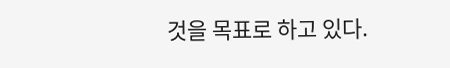것을 목표로 하고 있다.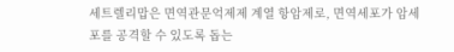세트렐리맙은 면역관문억제제 계열 항암제로, 면역세포가 암세포를 공격할 수 있도록 돕는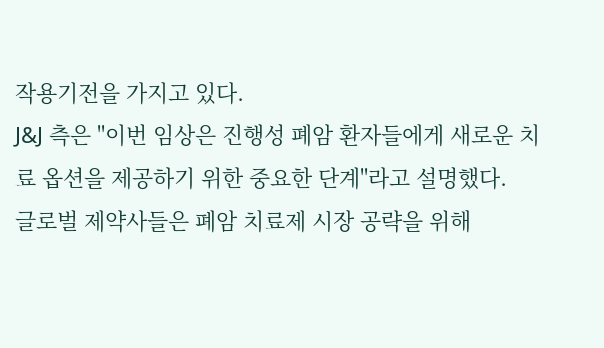작용기전을 가지고 있다.
J&J 측은 "이번 임상은 진행성 폐암 환자들에게 새로운 치료 옵션을 제공하기 위한 중요한 단계"라고 설명했다.
글로벌 제약사들은 폐암 치료제 시장 공략을 위해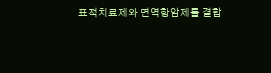표적치료제와 면역항암제를 결합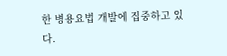한 병용요법 개발에 집중하고 있다.